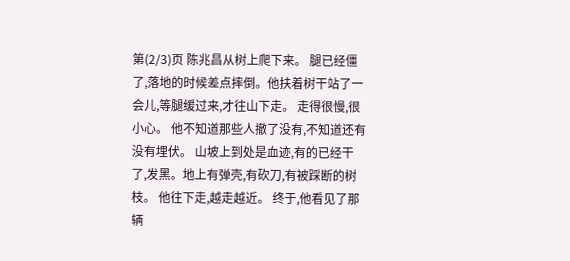第(2/3)页 陈兆昌从树上爬下来。 腿已经僵了,落地的时候差点摔倒。他扶着树干站了一会儿,等腿缓过来,才往山下走。 走得很慢,很小心。 他不知道那些人撤了没有,不知道还有没有埋伏。 山坡上到处是血迹,有的已经干了,发黑。地上有弹壳,有砍刀,有被踩断的树枝。 他往下走,越走越近。 终于,他看见了那辆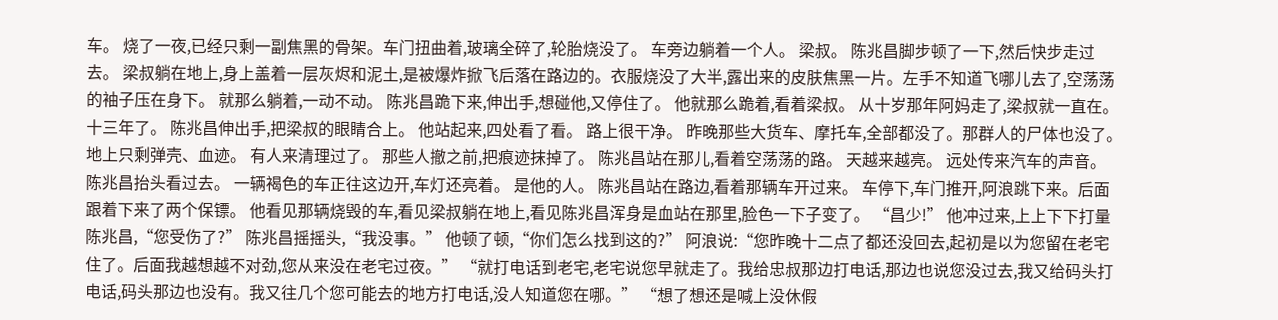车。 烧了一夜,已经只剩一副焦黑的骨架。车门扭曲着,玻璃全碎了,轮胎烧没了。 车旁边躺着一个人。 梁叔。 陈兆昌脚步顿了一下,然后快步走过去。 梁叔躺在地上,身上盖着一层灰烬和泥土,是被爆炸掀飞后落在路边的。衣服烧没了大半,露出来的皮肤焦黑一片。左手不知道飞哪儿去了,空荡荡的袖子压在身下。 就那么躺着,一动不动。 陈兆昌跪下来,伸出手,想碰他,又停住了。 他就那么跪着,看着梁叔。 从十岁那年阿妈走了,梁叔就一直在。 十三年了。 陈兆昌伸出手,把梁叔的眼睛合上。 他站起来,四处看了看。 路上很干净。 昨晚那些大货车、摩托车,全部都没了。那群人的尸体也没了。地上只剩弹壳、血迹。 有人来清理过了。 那些人撤之前,把痕迹抹掉了。 陈兆昌站在那儿,看着空荡荡的路。 天越来越亮。 远处传来汽车的声音。 陈兆昌抬头看过去。 一辆褐色的车正往这边开,车灯还亮着。 是他的人。 陈兆昌站在路边,看着那辆车开过来。 车停下,车门推开,阿浪跳下来。后面跟着下来了两个保镖。 他看见那辆烧毁的车,看见梁叔躺在地上,看见陈兆昌浑身是血站在那里,脸色一下子变了。 “昌少!” 他冲过来,上上下下打量陈兆昌,“您受伤了?” 陈兆昌摇摇头,“我没事。” 他顿了顿,“你们怎么找到这的?” 阿浪说:“您昨晚十二点了都还没回去,起初是以为您留在老宅住了。后面我越想越不对劲,您从来没在老宅过夜。” “就打电话到老宅,老宅说您早就走了。我给忠叔那边打电话,那边也说您没过去,我又给码头打电话,码头那边也没有。我又往几个您可能去的地方打电话,没人知道您在哪。” “想了想还是喊上没休假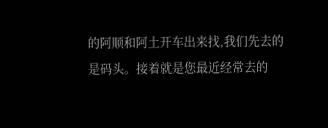的阿顺和阿土开车出来找,我们先去的是码头。接着就是您最近经常去的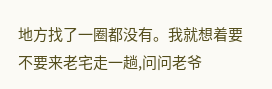地方找了一圈都没有。我就想着要不要来老宅走一趟,问问老爷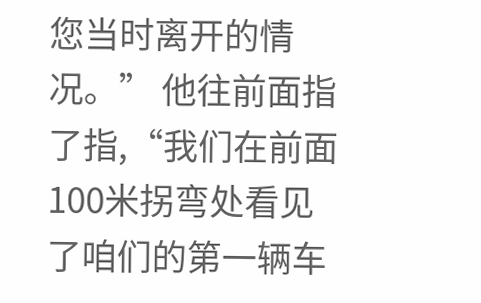您当时离开的情况。” 他往前面指了指,“我们在前面100米拐弯处看见了咱们的第一辆车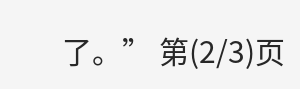了。” 第(2/3)页